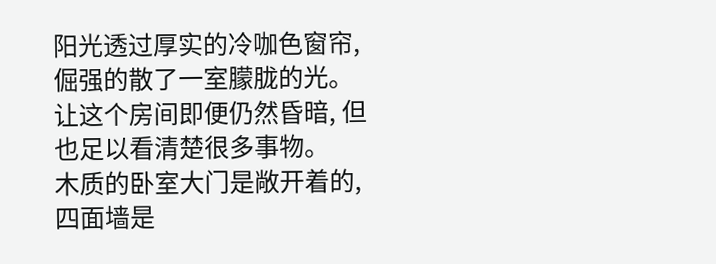阳光透过厚实的冷咖色窗帘, 倔强的散了一室朦胧的光。
让这个房间即便仍然昏暗, 但也足以看清楚很多事物。
木质的卧室大门是敞开着的, 四面墙是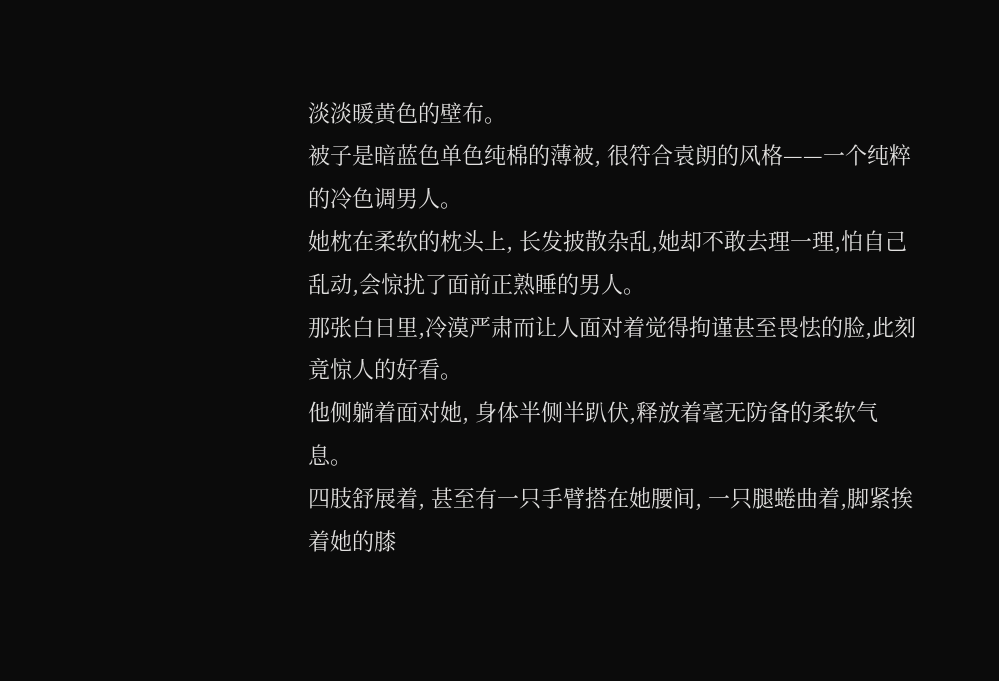淡淡暖黄色的壁布。
被子是暗蓝色单色纯棉的薄被, 很符合袁朗的风格——一个纯粹的冷色调男人。
她枕在柔软的枕头上, 长发披散杂乱,她却不敢去理一理,怕自己乱动,会惊扰了面前正熟睡的男人。
那张白日里,冷漠严肃而让人面对着觉得拘谨甚至畏怯的脸,此刻竟惊人的好看。
他侧躺着面对她, 身体半侧半趴伏,释放着毫无防备的柔软气息。
四肢舒展着, 甚至有一只手臂搭在她腰间, 一只腿蜷曲着,脚紧挨着她的膝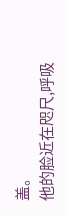盖。
他的脸近在咫尺,呼吸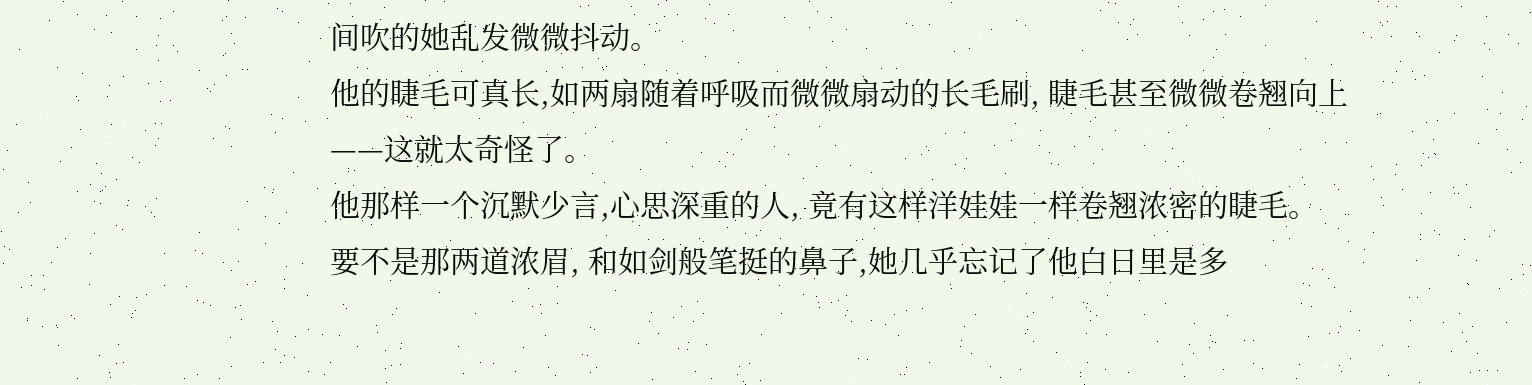间吹的她乱发微微抖动。
他的睫毛可真长,如两扇随着呼吸而微微扇动的长毛刷, 睫毛甚至微微卷翘向上——这就太奇怪了。
他那样一个沉默少言,心思深重的人, 竟有这样洋娃娃一样卷翘浓密的睫毛。
要不是那两道浓眉, 和如剑般笔挺的鼻子,她几乎忘记了他白日里是多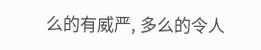么的有威严, 多么的令人